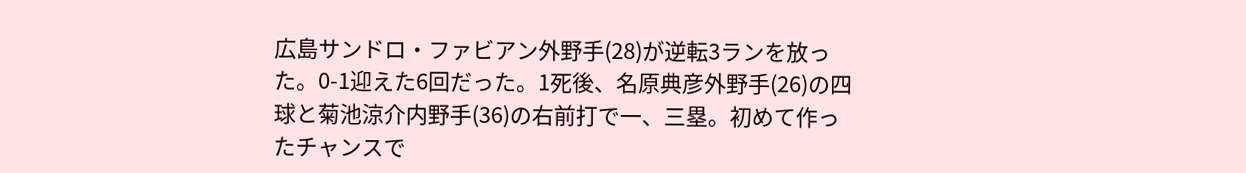広島サンドロ・ファビアン外野手(28)が逆転3ランを放った。0-1迎えた6回だった。1死後、名原典彦外野手(26)の四球と菊池涼介内野手(36)の右前打で一、三塁。初めて作ったチャンスで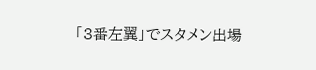「3番左翼」でスタメン出場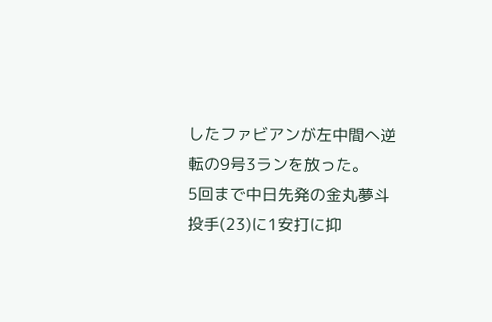したファビアンが左中間へ逆転の9号3ランを放った。
5回まで中日先発の金丸夢斗投手(23)に1安打に抑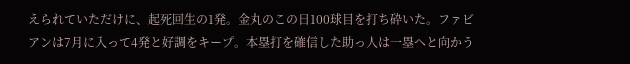えられていただけに、起死回生の1発。金丸のこの日100球目を打ち砕いた。ファビアンは7月に入って4発と好調をキープ。本塁打を確信した助っ人は一塁へと向かう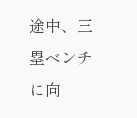途中、三塁ベンチに向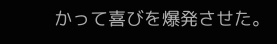かって喜びを爆発させた。